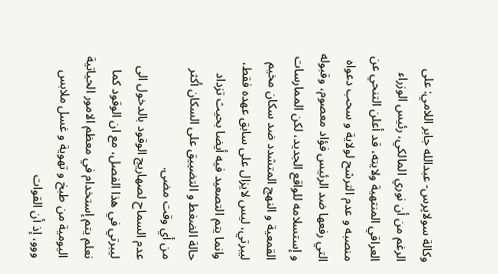وكالة سولاپرس- عبدالله جابر اللامي: على الرغم من أن نوري المالکي، رئيس الوزراء العراقي المنتهية ولايته، قد أعلن التنحي عن منصبه و عدم الترشح لولاية و سحب دعواه التي رفعها ضد الرئيس فؤاد معصوم، وقبوله و إستسلامه للواقع الجديد، لکن الممارسات القمعية و النهج المتشدد ضد سکان مخيم ليبرتي، ليس لايزال على سابق عهده فقط، وانما يتم التصعيد فيه أيضا بحيث تزداد حالة الضغط و التضييق على السکان أکثر من أي وقت مضى.
عدم السماح لصهاريج الوقود بالدخول الى ليبرتي في هذا الفصل، مع ان الوقود کما نعلم يتم إستخدام في معظم الامور الحياتية اليومية من طبخ و تهوية و غسل ملابس ووو، إذ أن القوات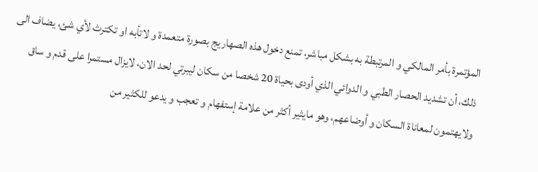المؤتمرة بأمر المالکي و المرتبطة به بشکل مباشر، تمنع دخول هذه الصهاريج بصورة متعمدة و لاتأبه او تکترث لأي شئ، يضاف الى ذلك، أن تشديد الحصار الطبي و الدوائي الذي أودى بحياة 20 شخصا من سکان ليبرتي لحد الان، لايزال مستمرا على قدم و ساق ولايهتمون لمعاناة السکان و أوضاعهم، وهو مايثير أکثر من علامة إستفهام و تعجب و يدعو للکثير من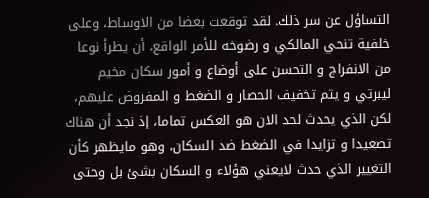التساؤل عن سر ذلك. لقد توقعت بعضا من الاوساط، وعلى خلفية تنحي المالکي و رضوخه للأمر الواقع، أن يطرأ نوعا من الانفراج و التحسن على أوضاع و أمور سکان مخيم ليبرتي و يتم تخفيف الحصار و الضغط و المفروض عليهم، لکن الذي يحدث لحد الان هو العکس تماما، إذ نجد أن هناك تصعيدا و تزايدا في الضغط ضد السکان، وهو مايظهر کأن التغيير الذي حدث لايعني هؤلاء و السکان بشئ بل وحتى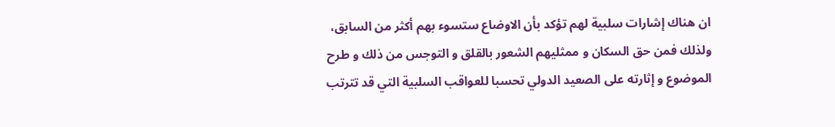ان هناك إشارات سلبية لهم تؤکد بأن الاوضاع ستسوء بهم أکثر من السابق، ولذلك فمن حق السکان و ممثليهم الشعور بالقلق و التوجس من ذلك و طرح الموضوع و إثارته على الصعيد الدولي تحسبا للعواقب السلبية التي قد تترتب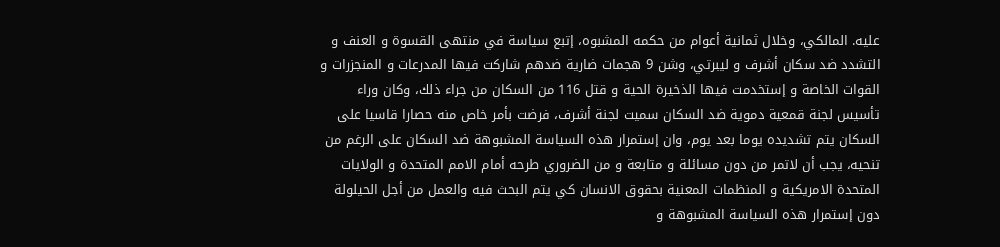عليه. المالکي، وخلال ثمانية أعوام من حکمه المشبوه، إتبع سياسة في منتهى القسوة و العنف و التشدد ضد سکان أشرف و ليبرتي، وشن 9 هجمات ضارية ضدهم شارکت فيها المدرعات و المنجزرات و القوات الخاصة و إستخدمت فيها الذخيرة الحية و قتل 116 من السکان من جراء ذلك، وکان وراء تأسيس لجنة قمعية دموية ضد السکان سميت لجنة أشرف، فرضت بأمر خاص منه حصارا قاسيا على السکان يتم تشديده يوما بعد يوم، وان إستمرار هذه السياسة المشبوهة ضد السکان على الرغم من تنحيه، يجب أن لاتمر من دون مسائلة و متابعة و من الضروري طرحه أمام الامم المتحدة و الولايات المتحدة الامريکية و المنظمات المعنية بحقوق الانسان کي يتم البحث فيه والعمل من أجل الحيلولة دون إستمرار هذه السياسة المشبوهة و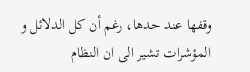وقفها عند حدها، رغم أن کل الدلائل و المؤشرات تشير الى ان النظام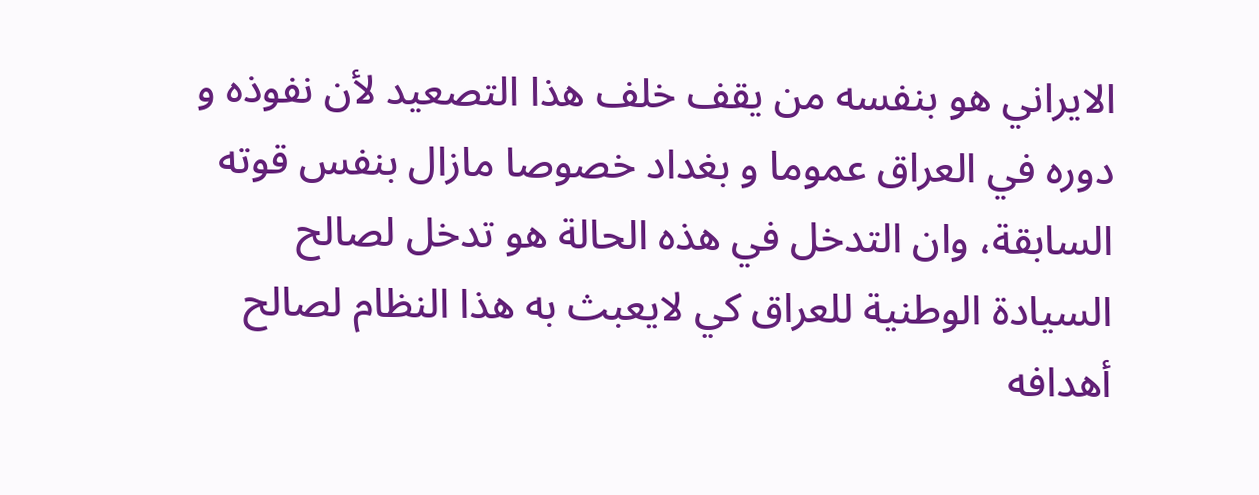الايراني هو بنفسه من يقف خلف هذا التصعيد لأن نفوذه و دوره في العراق عموما و بغداد خصوصا مازال بنفس قوته السابقة، وان التدخل في هذه الحالة هو تدخل لصالح السيادة الوطنية للعراق کي لايعبث به هذا النظام لصالح أهدافه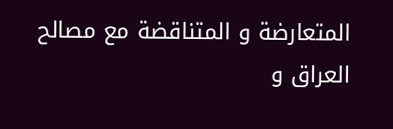المتعارضة و المتناقضة مع مصالح العراق و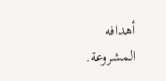أهدافه المشروعة.